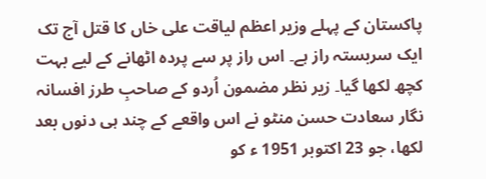پاکستان کے پہلے وزیر اعظم لیاقت علی خاں کا قتل آج تک ایک سربستہ راز ہے۔ اس راز پر سے پردہ اٹھانے کے لیے بہت کچھ لکھا گیا۔ زیر نظر مضمون اُردو کے صاحبِ طرز افسانہ نگار سعادت حسن منٹو نے اس واقعے کے چند ہی دنوں بعد لکھا، جو 23 اکتوبر 1951 ء کو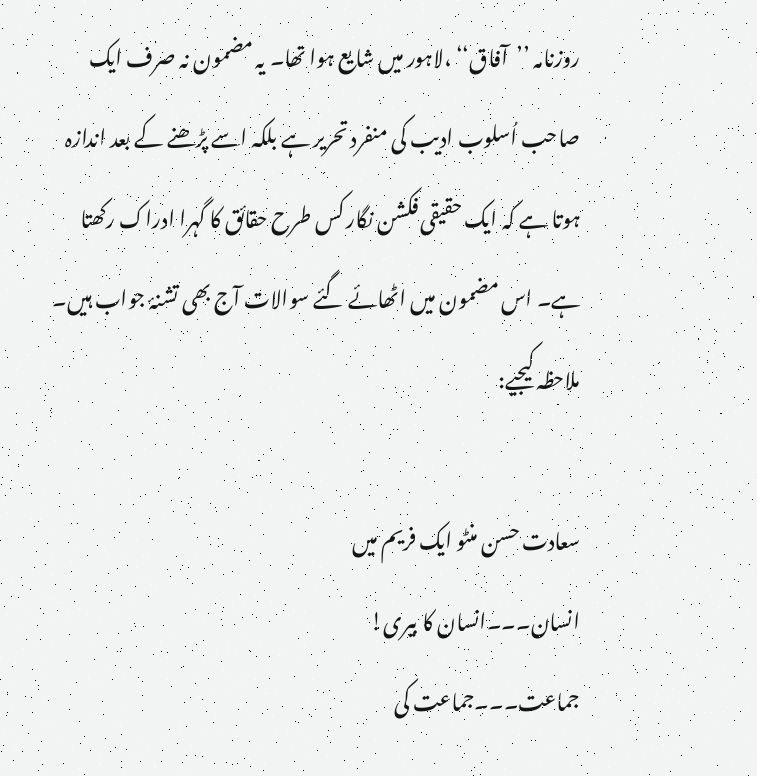روزنامہ ’’آفاق‘‘ ،لاہور میں شایع ہوا تھا۔ یہ مضمون نہ صرف ایک صاحب اُسلوب ادیب کی منفرد تحریر ہے بلکہ اسے پڑھنے کے بعد اندازہ ہوتا ہے کہ ایک حقیقی فکشن نگار کس طرح حقائق کا گہرا ادراک رکھتا ہے۔ اس مضمون میں اٹھائے گئے سوالات آج بھی تشنۂ جواب ہیں۔ ملاحظہ کیجیے:

سعادت حسن منٹو ایک فریم میں
انسان۔۔۔انسان کا بیری!
جماعت۔۔۔جماعت کی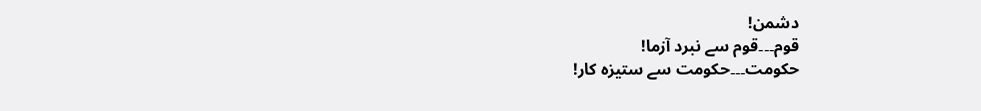دشمن!
قوم۔۔۔قوم سے نبرد آزما!
حکومت۔۔۔حکومت سے ستیزہ کار!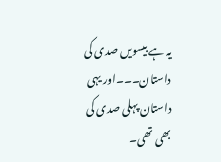یہ ہے بیسویں صدی کی داستان۔۔۔اور یہی داستان پہلی صدی کی بھی تھی۔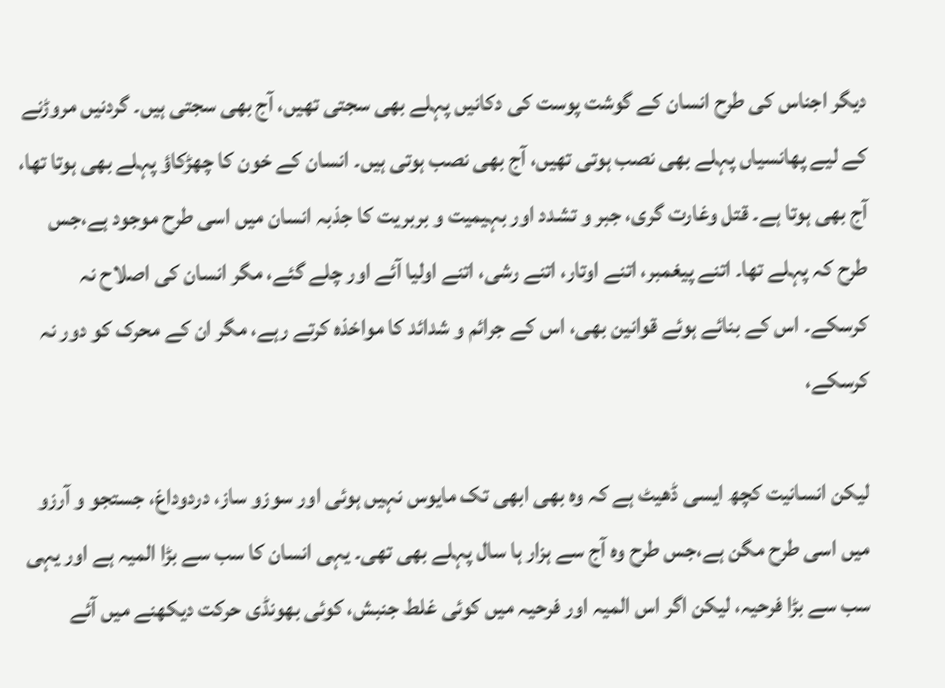دیگر اجناس کی طرح انسان کے گوشت پوست کی دکانیں پہلے بھی سجتی تھیں، آج بھی سجتی ہیں۔ گردنیں مروڑنے کے لیے پھانسیاں پہلے بھی نصب ہوتی تھیں، آج بھی نصب ہوتی ہیں۔ انسان کے خون کا چھڑکاؤ پہلے بھی ہوتا تھا، آج بھی ہوتا ہے۔ قتل وغارت گری، جبر و تشدد اور بہیمیت و بربریت کا جذبہ انسان میں اسی طرح موجود ہے،جس طرح کہ پہلے تھا۔ اتنے پیغمبر، اتنے اوتار، اتنے رشی، اتنے اولیا آئے اور چلے گئے، مگر انسان کی اصلاح نہ کرسکے۔ اس کے بنائے ہوئے قوانین بھی، اس کے جرائم و شدائد کا مواخذہ کرتے رہے، مگر ان کے محرک کو دور نہ کرسکے،

لیکن انسانیت کچھ ایسی ڈھیٹ ہے کہ وہ بھی ابھی تک مایوس نہیں ہوئی اور سوزو ساز، دردوداغ، جستجو و آرزو میں اسی طرح مگن ہے،جس طرح وہ آج سے ہزار ہا سال پہلے بھی تھی۔ یہی انسان کا سب سے بڑا المیہ ہے اور یہی سب سے بڑا فرحیہ، لیکن اگر اس المیہ اور فرحیہ میں کوئی غلط جنبش، کوئی بھونڈی حرکت دیکھنے میں آئے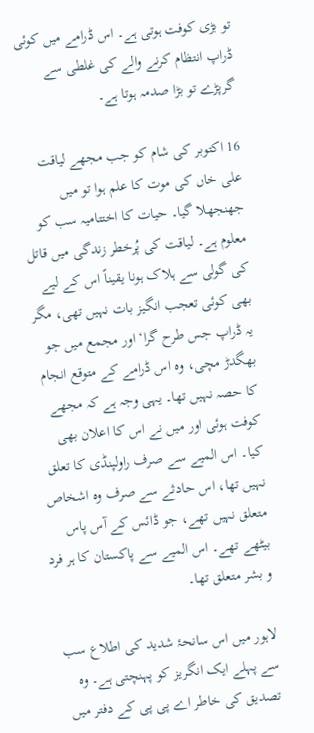تو بڑی کوفت ہوتی ہے۔ اس ڈرامے میں کوئی ڈراپ انتظام کرنے والے کی غلطی سے گرپڑے تو بڑا صدمہ ہوتا ہے۔

16 اکتوبر کی شام کو جب مجھے لیاقت علی خاں کی موت کا علم ہوا تو میں جھنجھلا گیا۔ حیات کا اختتامیہ سب کو معلوم ہے۔ لیاقت کی پُرخطر زندگی میں قاتل کی گولی سے ہلاک ہونا یقیناً اس کے لیے بھی کوئی تعجب انگیز بات نہیں تھی، مگر یہ ڈراپ جس طرح گرا‘ اور مجمع میں جو بھگدڑ مچی، وہ اس ڈرامے کے متوقع انجام کا حصہ نہیں تھا۔ یہی وجہ ہے کہ مجھے کوفت ہوئی اور میں نے اس کا اعلان بھی کیا۔ اس المیے سے صرف راولپنڈی کا تعلق نہیں تھا، اس حادثے سے صرف وہ اشخاص متعلق نہیں تھے، جو ڈائس کے آس پاس بیٹھے تھے۔ اس المیے سے پاکستان کا ہر فرد و بشر متعلق تھا۔

لاہور میں اس سانحۂ شدید کی اطلاع سب سے پہلے ایک انگریز کو پہنچتی ہے۔ وہ تصدیق کی خاطر اے پی پی کے دفتر میں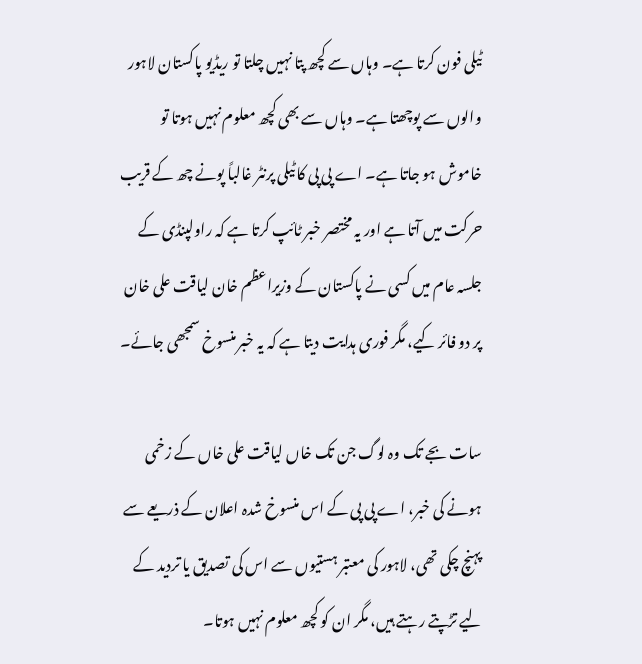ٹیلی فون کرتا ہے۔ وہاں سے کچھ پتا نہیں چلتا تو ریڈیو پاکستان لاہور والوں سے پوچھتا ہے۔ وہاں سے بھی کچھ معلوم نہیں ہوتا تو خاموش ہو جاتا ہے۔ اے پی پی کا ٹیلی پرنٹر غالباً پونے چھ کے قریب حرکت میں آتا ہے اور یہ مختصر خبر ٹائپ کرتا ہے کہ راولپنڈی کے جلسہ عام میں کسی نے پاکستان کے وزیراعظم خان لیاقت علی خان پر دو فائر کیے، مگر فوری ہدایت دیتا ہے کہ یہ خبر منسوخ سمجھی جائے۔

سات بجے تک وہ لوگ جن تک خاں لیاقت علی خاں کے زخمی ہونے کی خبر، اے پی پی کے اس منسوخ شدہ اعلان کے ذریعے سے پہنچ چکی تھی، لاہور کی معتبر ہستیوں سے اس کی تصدیق یا تردید کے لیے تڑپتے رہتے ہیں، مگر ان کو کچھ معلوم نہیں ہوتا۔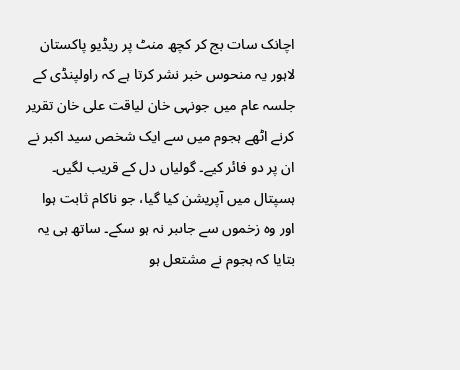اچانک سات بج کر کچھ منٹ پر ریڈیو پاکستان لاہور یہ منحوس خبر نشر کرتا ہے کہ راولپنڈی کے جلسہ عام میں جونہی خان لیاقت علی خان تقریر کرنے اٹھے ہجوم میں سے ایک شخص سید اکبر نے ان پر دو فائر کیے۔ گولیاں دل کے قریب لگیں۔ ہسپتال میں آپریشن کیا گیا، جو ناکام ثابت ہوا اور وہ زخموں سے جاںبر نہ ہو سکے۔ ساتھ ہی یہ بتایا کہ ہجوم نے مشتعل ہو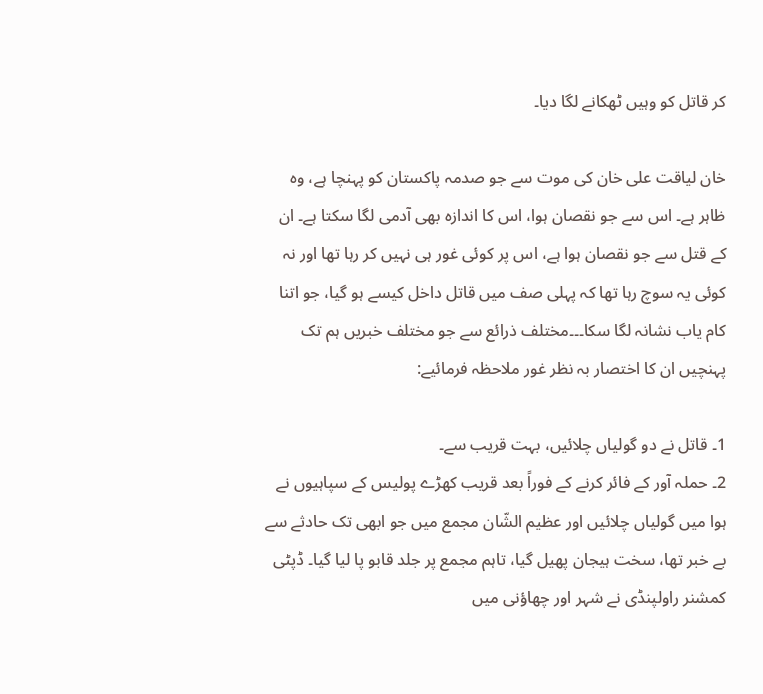کر قاتل کو وہیں ٹھکانے لگا دیا۔

خان لیاقت علی خان کی موت سے جو صدمہ پاکستان کو پہنچا ہے، وہ ظاہر ہے۔ اس سے جو نقصان ہوا، اس کا اندازہ بھی آدمی لگا سکتا ہے۔ ان کے قتل سے جو نقصان ہوا ہے، اس پر کوئی غور ہی نہیں کر رہا تھا اور نہ کوئی یہ سوچ رہا تھا کہ پہلی صف میں قاتل داخل کیسے ہو گیا، جو اتنا کام یاب نشانہ لگا سکا۔۔۔مختلف ذرائع سے جو مختلف خبریں ہم تک پہنچیں ان کا اختصار بہ نظر غور ملاحظہ فرمائیے:

1۔ قاتل نے دو گولیاں چلائیں، بہت قریب سے۔
2۔ حملہ آور کے فائر کرنے کے فوراً بعد قریب کھڑے پولیس کے سپاہیوں نے ہوا میں گولیاں چلائیں اور عظیم الشّان مجمع میں جو ابھی تک حادثے سے بے خبر تھا، سخت ہیجان پھیل گیا، تاہم مجمع پر جلد قابو پا لیا گیا۔ ڈپٹی کمشنر راولپنڈی نے شہر اور چھاؤنی میں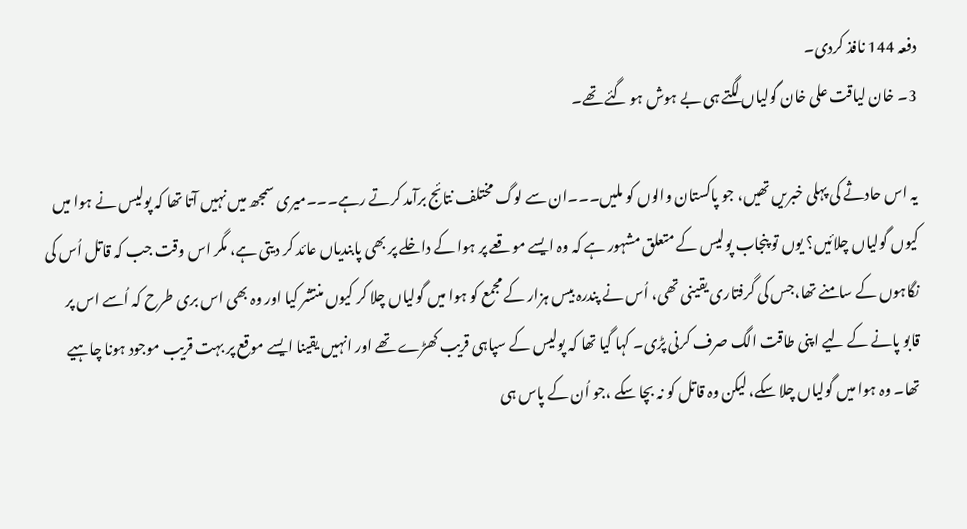دفعہ 144 نافذ کردی۔
3۔ خان لیاقت علی خان گولیاں لگتے ہی بے ہوش ہو گئے تھے۔

یہ اس حادثے کی پہلی خبریں تھیں، جو پاکستان والوں کو ملیں۔۔۔ان سے لوگ مختلف نتائج برآمد کرتے رہے۔۔۔میری سمجھ میں نہیں آتا تھا کہ پولیس نے ہوا میں کیوں گولیاں چلائیں؟ یوں تو پنجاب پولیس کے متعلق مشہور ہے کہ وہ ایسے موقعے پر ہوا کے داخلے پر بھی پابندیاں عائد کر دیتی ہے، مگر اس وقت جب کہ قاتل اُس کی نگاہوں کے سامنے تھا،جس کی گرفتاری یقینی تھی، اُس نے پندرہ بیس ہزار کے مجمع کو ہوا میں گولیاں چلا کر کیوں منتشر کیا اور وہ بھی اس بری طرح کہ اُسے اس پر قابو پانے کے لیے اپنی طاقت الگ صرف کرنی پڑی۔ کہا گیا تھا کہ پولیس کے سپاہی قریب کھڑے تھے اور انہیں یقینا ایسے موقع پر بہت قریب موجود ہونا چاہیے تھا۔ وہ ہوا میں گولیاں چلا سکے، لیکن وہ قاتل کو نہ بچا سکے ،جو اُن کے پاس ہی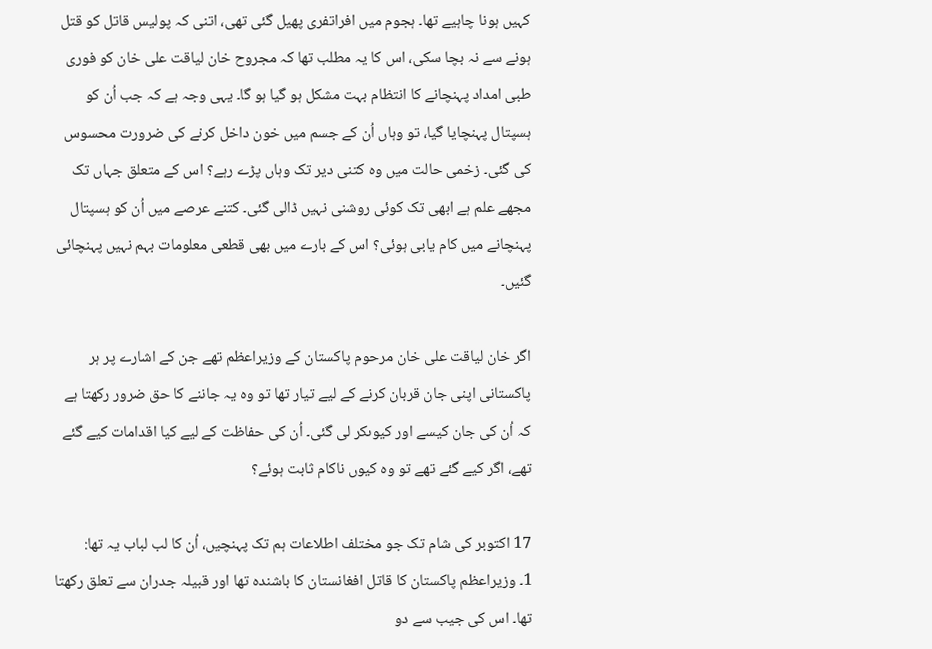کہیں ہونا چاہیے تھا۔ ہجوم میں افراتفری پھیل گئی تھی، اتنی کہ پولیس قاتل کو قتل ہونے سے نہ بچا سکی، اس کا یہ مطلب تھا کہ مجروح خان لیاقت علی خان کو فوری طبی امداد پہنچانے کا انتظام بہت مشکل ہو گیا ہو گا۔ یہی وجہ ہے کہ جب اُن کو ہسپتال پہنچایا گیا، تو وہاں اُن کے جسم میں خون داخل کرنے کی ضرورت محسوس کی گئی۔ زخمی حالت میں وہ کتنی دیر تک وہاں پڑے رہے؟ اس کے متعلق جہاں تک مجھے علم ہے ابھی تک کوئی روشنی نہیں ڈالی گئی۔ کتنے عرصے میں اُن کو ہسپتال پہنچانے میں کام یابی ہوئی؟ اس کے بارے میں بھی قطعی معلومات بہم نہیں پہنچائی گئیں۔

اگر خان لیاقت علی خان مرحوم پاکستان کے وزیراعظم تھے جن کے اشارے پر ہر پاکستانی اپنی جان قربان کرنے کے لیے تیار تھا تو وہ یہ جاننے کا حق ضرور رکھتا ہے کہ اُن کی جان کیسے اور کیوںکر لی گئی۔ اُن کی حفاظت کے لیے کیا اقدامات کیے گئے تھے، اگر کیے گئے تھے تو وہ کیوں ناکام ثابت ہوئے؟

17 اکتوبر کی شام تک جو مختلف اطلاعات ہم تک پہنچیں، اُن کا لب لباب یہ تھا:
1۔ وزیراعظم پاکستان کا قاتل افغانستان کا باشندہ تھا اور قبیلہ جدران سے تعلق رکھتا تھا۔ اس کی جیب سے دو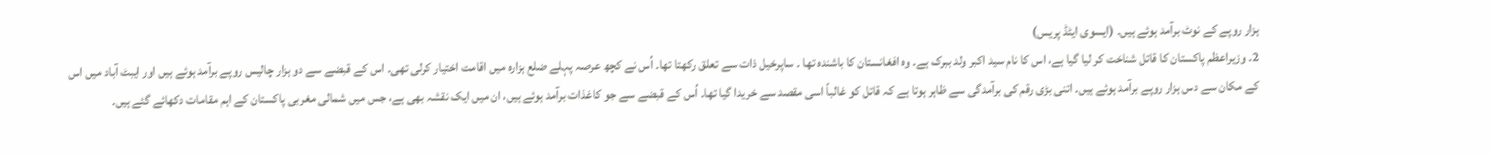ہزار روپے کے نوٹ برآمد ہوئے ہیں۔ (ایسوی ایٹڈ پریس)
2۔ وزیراعظم پاکستان کا قاتل شناخت کر لیا گیا ہے، اس کا نام سید اکبر ولد ببرک ہے۔ وہ افغانستان کا باشندہ تھا ۔ ساپرخیل ذات سے تعلق رکھتا تھا۔ اُس نے کچھ عرصہ پہلے ضلع ہزارہ میں اقامت اختیار کرلی تھی۔ اس کے قبضے سے دو ہزار چالیس روپے برآمد ہوئے ہیں اور ایبٹ آباد میں اس کے مکان سے دس ہزار روپے برآمد ہوئے ہیں۔ اتنی بڑی رقم کی برآمدگی سے ظاہر ہوتا ہے کہ قاتل کو غالباً اسی مقصد سے خریدا گیا تھا۔ اُس کے قبضے سے جو کاغذات برآمد ہوئے ہیں، ان میں ایک نقشہ بھی ہے، جس میں شمالی مغربی پاکستان کے اہم مقامات دکھائے گئے ہیں۔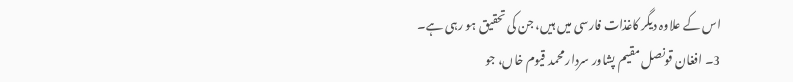اس کے علاوہ دیگر کاغذات فارسی میں ہیں، جن کی تحقیق ہو رہی ہے۔
3۔ افغان قونصل مقیم پشاور سردار محمد قیوم خاں، جو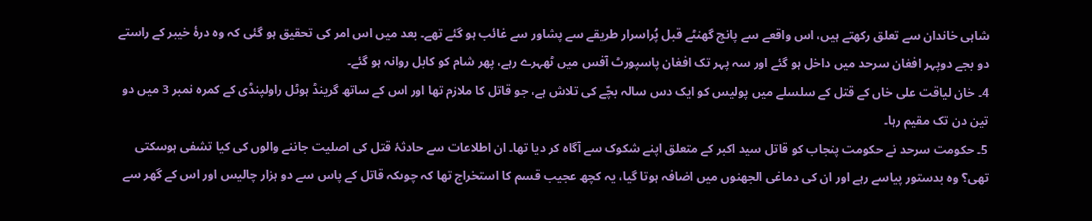شاہی خاندان سے تعلق رکھتے ہیں، اس واقعے سے پانچ گھنٹے قبل پُراسرار طریقے سے پشاور سے غائب ہو گئے تھے۔ بعد میں اس امر کی تحقیق ہو گئی کہ وہ درۂ خیبر کے راستے دو بجے دوپہر افغان سرحد میں داخل ہو گئے اور سہ پہر تک افغان پاسپورٹ آفس میں ٹھہرے رہے، پھر شام کو کابل روانہ ہو گئے۔
4۔ خان لیاقت علی خاں کے قتل کے سلسلے میں پولیس کو ایک دس سالہ بچّے کی تلاش ہے، جو قاتل کا ملازم تھا اور اس کے ساتھ گرینڈ ہوٹل راولپنڈی کے کمرہ نمبر 3 میں دو تین دن تک مقیم رہا۔
5۔ حکومت سرحد نے حکومت پنجاب کو قاتل سید اکبر کے متعلق اپنے شکوک سے آگاہ کر دیا تھا۔ ان اطلاعات سے حادثۂ قتل کی اصلیت جاننے والوں کی کیا تشفی ہوسکتی تھی؟ وہ بدستور پیاسے رہے اور ان کی دماغی الجھنوں میں اضافہ ہوتا گیا، یہ کچھ عجیب قسم کا استخراج تھا کہ چوںکہ قاتل کے پاس سے دو ہزار چالیس اور اس کے گھر سے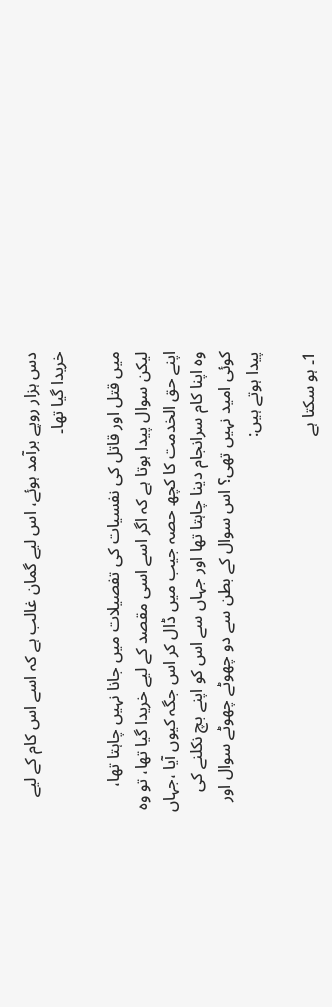دس ہزار روپے برآمد ہوئے، اس لیے گمان غالب ہے کہ اسے اس کام کے لیے خریدا گیا تھا۔

میں قتل اور قاتل کی نفسیات کی تفصیلات میں جانا نہیں چاہتا تھا، لیکن سوال پیدا ہوتا ہے کہ اگر اسے اسی مقصد کے لیے خریدا گیا تھا، تو وہ اپنے حق الخدمت کا کچھ حصہ جیب میں ڈال کر اس جگہ کیوں آیا ،جہاں وہ اپنا کام سرانجام دینا چاہتا تھا اور جہاں سے اس کو اپنے بچ نکلنے کی کوئی امید نہیں تھی؟ اس سوال کے بطن سے دو چھوٹے چھوٹے سوال اور پیدا ہوتے ہیں:

1۔ ہو سکتا ہے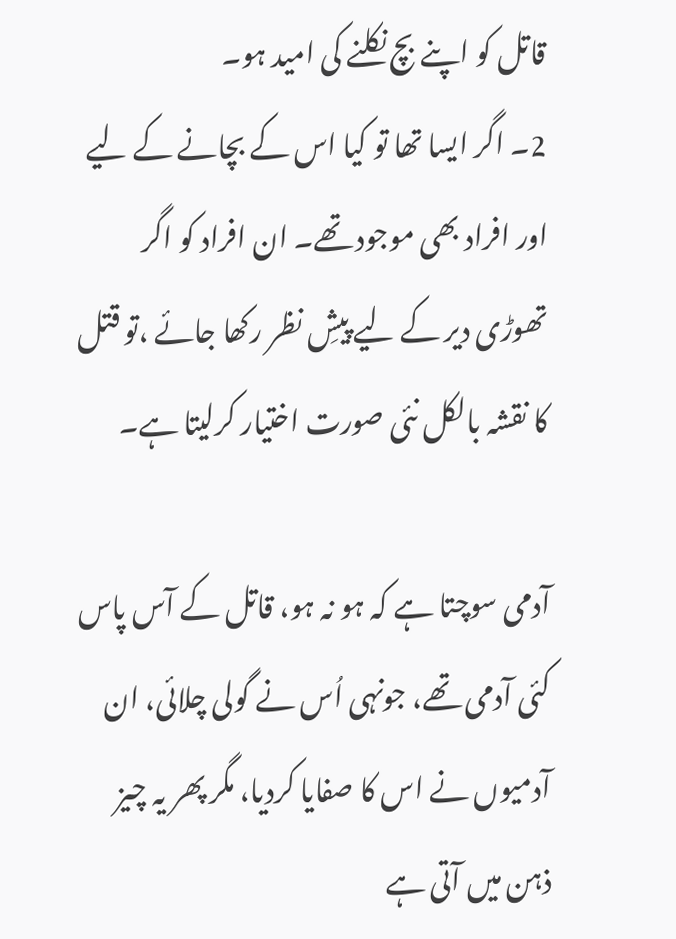قاتل کو اپنے بچ نکلنے کی امید ہو۔
2۔ اگر ایسا تھا تو کیا اس کے بچانے کے لیے اور افراد بھی موجود تھے۔ ان افراد کو اگر تھوڑی دیر کے لیے پیشِ نظر رکھا جائے ،تو قتل کا نقشہ بالکل نئی صورت اختیار کرلیتا ہے۔

آدمی سوچتا ہے کہ ہو نہ ہو، قاتل کے آس پاس کئی آدمی تھے، جونہی اُس نے گولی چلائی، ان آدمیوں نے اس کا صفایا کردیا، مگر پھر یہ چیز ذہن میں آتی ہے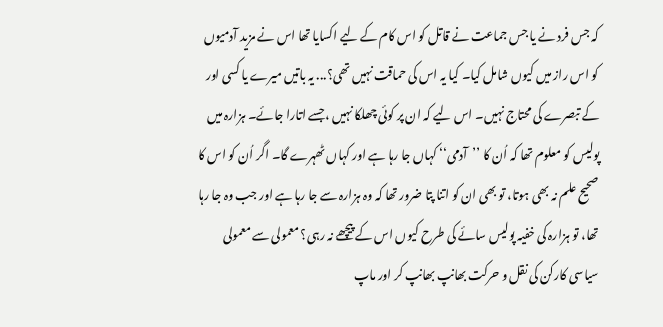کہ جس فرد نے یا جس جماعت نے قاتل کو اس کام کے لیے اکسایا تھا اس نے مزید آدمیوں کو اس راز میں کیوں شامل کیا۔ کیا یہ اس کی حماقت نہیں تھی؟... یہ باتیں میرے یا کسی اور کے تبصرے کی محتاج نہیں۔ اس لیے کہ ان پر کوئی چھلکا نہیں ،جسے اتارا جائے۔ ہزارہ میں پولیس کو معلوم تھا کہ اُن کا ’’آدمی‘‘ کہاں جا رہا ہے اور کہاں ٹھہرے گا۔ اگر اُن کو اس کا صحیح علم نہ بھی ہوتا، تو بھی ان کو اتنا پتا ضرور تھا کہ وہ ہزارہ سے جا رہا ہے اور جب وہ جا رہا تھا، تو ہزارہ کی خفیہ پولیس سائے کی طرح کیوں اس کے پیچھے نہ رہی؟ معمولی سے معمولی سیاسی کارکن کی نقل و حرکت بھانپ بھانپ کر اور ماپ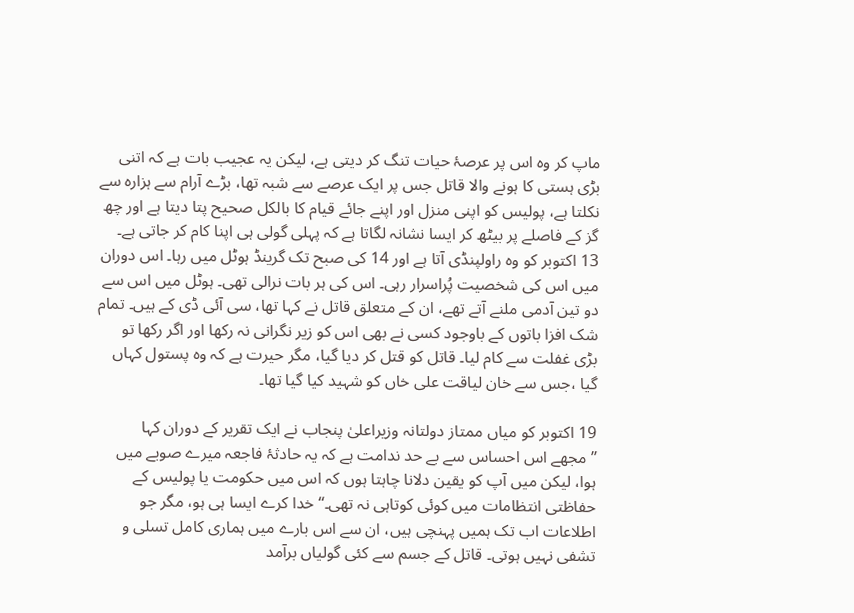ماپ کر وہ اس پر عرصۂ حیات تنگ کر دیتی ہے، لیکن یہ عجیب بات ہے کہ اتنی بڑی ہستی کا ہونے والا قاتل جس پر ایک عرصے سے شبہ تھا، بڑے آرام سے ہزارہ سے نکلتا ہے، پولیس کو اپنی منزل اور اپنے جائے قیام کا بالکل صحیح پتا دیتا ہے اور چھ گز کے فاصلے پر بیٹھ کر ایسا نشانہ لگاتا ہے کہ پہلی گولی ہی اپنا کام کر جاتی ہے۔ 13 اکتوبر کو وہ راولپنڈی آتا ہے اور 14 کی صبح تک گرینڈ ہوٹل میں رہا۔ اس دوران میں اس کی شخصیت پُراسرار رہی۔ اس کی ہر بات نرالی تھی۔ ہوٹل میں اس سے دو تین آدمی ملنے آتے تھے، ان کے متعلق قاتل نے کہا تھا، سی آئی ڈی کے ہیں۔ تمام شک افزا باتوں کے باوجود کسی نے بھی اس کو زیر نگرانی نہ رکھا اور اگر رکھا تو بڑی غفلت سے کام لیا۔ قاتل کو قتل کر دیا گیا، مگر حیرت ہے کہ وہ پستول کہاں گیا ،جس سے خان لیاقت علی خاں کو شہید کیا گیا تھا۔

19 اکتوبر کو میاں ممتاز دولتانہ وزیراعلیٰ پنجاب نے ایک تقریر کے دوران کہا ’’مجھے اس احساس سے بے حد ندامت ہے کہ یہ حادثۂ فاجعہ میرے صوبے میں ہوا، لیکن میں آپ کو یقین دلانا چاہتا ہوں کہ اس میں حکومت یا پولیس کے حفاظتی انتظامات میں کوئی کوتاہی نہ تھی۔‘‘خدا کرے ایسا ہی ہو، مگر جو اطلاعات اب تک ہمیں پہنچی ہیں، ان سے اس بارے میں ہماری کامل تسلی و تشفی نہیں ہوتی۔ قاتل کے جسم سے کئی گولیاں برآمد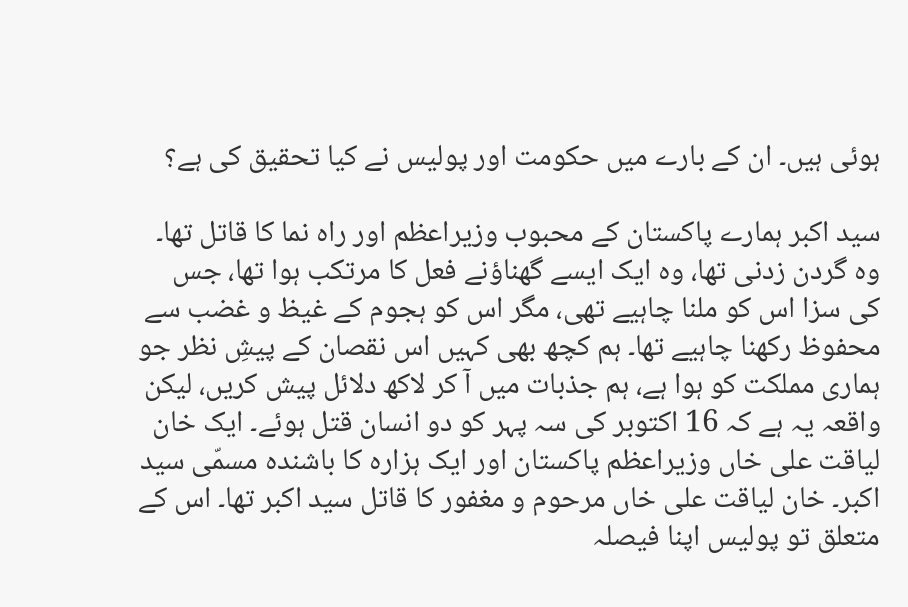ہوئی ہیں۔ ان کے بارے میں حکومت اور پولیس نے کیا تحقیق کی ہے؟

سید اکبر ہمارے پاکستان کے محبوب وزیراعظم اور راہ نما کا قاتل تھا۔ وہ گردن زدنی تھا، وہ ایک ایسے گھناؤنے فعل کا مرتکب ہوا تھا، جس کی سزا اس کو ملنا چاہیے تھی، مگر اس کو ہجوم کے غیظ و غضب سے محفوظ رکھنا چاہیے تھا۔ ہم کچھ بھی کہیں اس نقصان کے پیشِ نظر جو ہماری مملکت کو ہوا ہے، ہم جذبات میں آ کر لاکھ دلائل پیش کریں، لیکن واقعہ یہ ہے کہ 16 اکتوبر کی سہ پہر کو دو انسان قتل ہوئے۔ ایک خان لیاقت علی خاں وزیراعظم پاکستان اور ایک ہزارہ کا باشندہ مسمّی سید اکبر۔ خان لیاقت علی خاں مرحوم و مغفور کا قاتل سید اکبر تھا۔ اس کے متعلق تو پولیس اپنا فیصلہ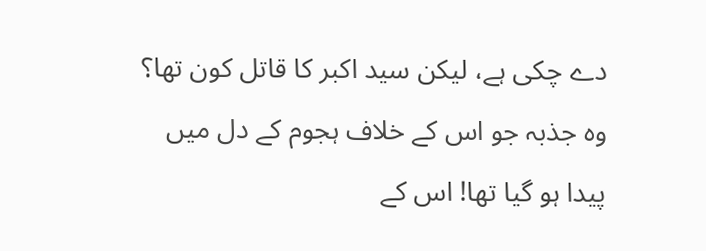دے چکی ہے، لیکن سید اکبر کا قاتل کون تھا؟ وہ جذبہ جو اس کے خلاف ہجوم کے دل میں پیدا ہو گیا تھا! اس کے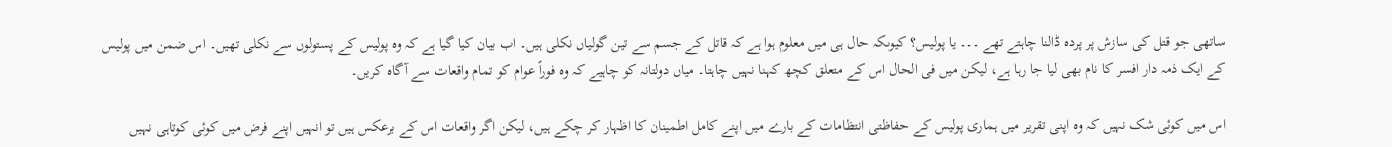ساتھی جو قتل کی سازش پر پردہ ڈالنا چاہتے تھے ۔۔۔ یا پولیس؟ کیوںکہ حال ہی میں معلوم ہوا ہے کہ قاتل کے جسم سے تین گولیاں نکلی ہیں۔ اب بیان کیا گیا ہے کہ وہ پولیس کے پستولوں سے نکلی تھیں۔ اس ضمن میں پولیس کے ایک ذمہ دار افسر کا نام بھی لیا جا رہا ہے، لیکن میں فی الحال اس کے متعلق کچھ کہنا نہیں چاہتا۔ میاں دولتانہ کو چاہیے کہ وہ فوراً عوام کو تمام واقعات سے آگاہ کریں۔

اس میں کوئی شک نہیں کہ وہ اپنی تقریر میں ہماری پولیس کے حفاظتی انتظامات کے بارے میں اپنے کامل اطمینان کا اظہار کر چکے ہیں، لیکن اگر واقعات اس کے برعکس ہیں تو انہیں اپنے فرض میں کوئی کوتاہی نہیں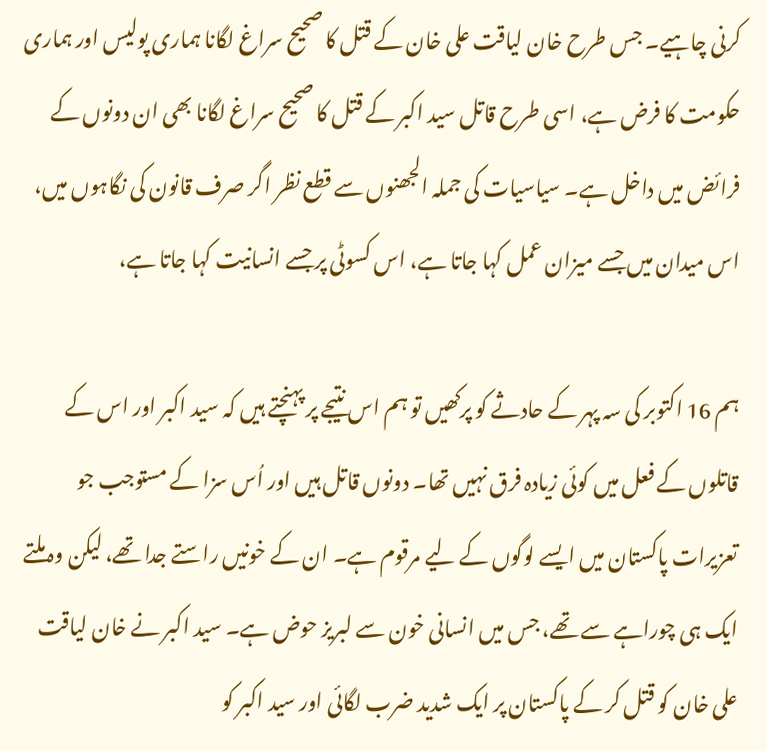کرنی چاہیے۔ جس طرح خان لیاقت علی خان کے قتل کا صحیح سراغ لگانا ہماری پولیس اور ہماری حکومت کا فرض ہے، اسی طرح قاتل سید اکبر کے قتل کا صحیح سراغ لگانا بھی ان دونوں کے فرائض میں داخل ہے۔ سیاسیات کی جملہ الجھنوں سے قطع نظر اگر صرف قانون کی نگاہوں میں، اس میدان میں جسے میزان عمل کہا جاتا ہے، اس کسوٹی پر جسے انسانیت کہا جاتا ہے،

ہم 16 اکتوبر کی سہ پہر کے حادثے کو پرکھیں تو ہم اس نتیجے پر پہنچتے ہیں کہ سید اکبر اور اس کے قاتلوں کے فعل میں کوئی زیادہ فرق نہیں تھا۔ دونوں قاتل ہیں اور اُس سزا کے مستوجب جو تعزیرات پاکستان میں ایسے لوگوں کے لیے مرقوم ہے۔ ان کے خونیں راستے جدا تھے، لیکن وہ ملتے ایک ہی چوراہے سے تھے، جس میں انسانی خون سے لبریز حوض ہے۔ سید اکبر نے خان لیاقت علی خان کو قتل کر کے پاکستان پر ایک شدید ضرب لگائی اور سید اکبر کو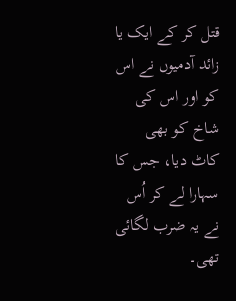قتل کر کے ایک یا زائد آدمیوں نے اس کو اور اس کی شاخ کو بھی کاٹ دیا، جس کا سہارا لے کر اُس نے یہ ضرب لگائی تھی۔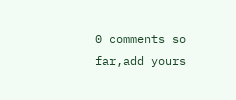0 comments so far,add yours